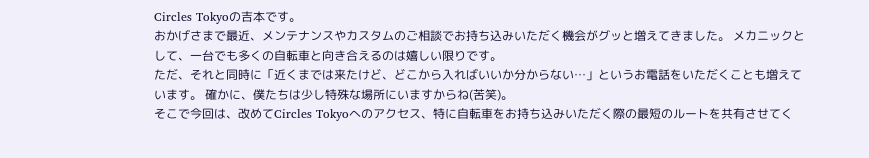Circles Tokyoの吉本です。
おかげさまで最近、メンテナンスやカスタムのご相談でお持ち込みいただく機会がグッと増えてきました。 メカニックとして、一台でも多くの自転車と向き合えるのは嬉しい限りです。
ただ、それと同時に「近くまでは来たけど、どこから入ればいいか分からない…」というお電話をいただくことも増えています。 確かに、僕たちは少し特殊な場所にいますからね(苦笑)。
そこで今回は、改めてCircles Tokyoへのアクセス、特に自転車をお持ち込みいただく際の最短のルートを共有させてく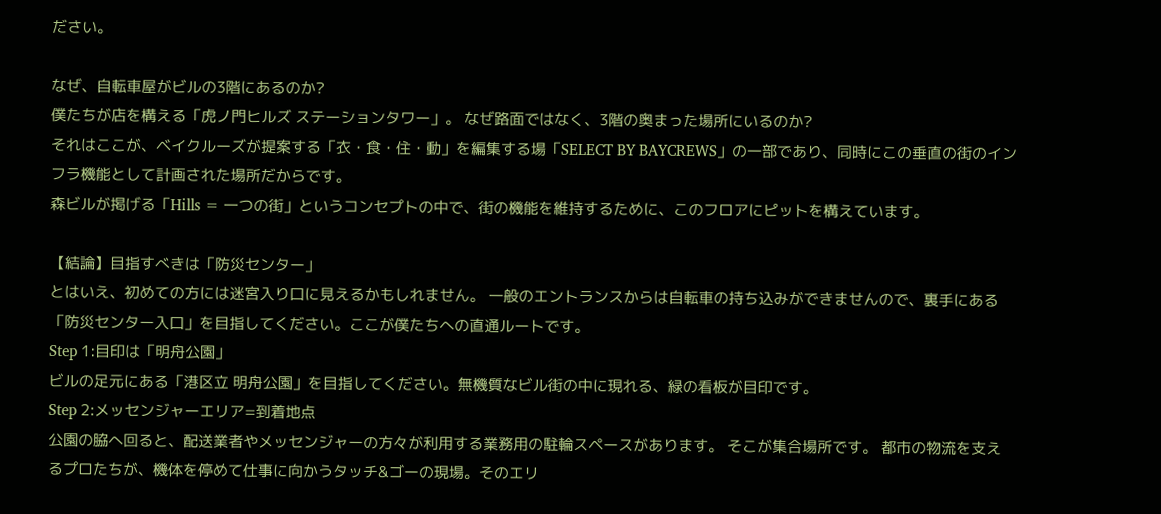ださい。

なぜ、自転車屋がビルの3階にあるのか?
僕たちが店を構える「虎ノ門ヒルズ ステーションタワー」。 なぜ路面ではなく、3階の奥まった場所にいるのか?
それはここが、ベイクルーズが提案する「衣・食・住・動」を編集する場「SELECT BY BAYCREWS」の一部であり、同時にこの垂直の街のインフラ機能として計画された場所だからです。
森ビルが掲げる「Hills = 一つの街」というコンセプトの中で、街の機能を維持するために、このフロアにピットを構えています。

【結論】目指すべきは「防災センター」
とはいえ、初めての方には迷宮入り口に見えるかもしれません。 一般のエントランスからは自転車の持ち込みができませんので、裏手にある「防災センター入口」を目指してください。ここが僕たちへの直通ルートです。
Step 1:目印は「明舟公園」
ビルの足元にある「港区立 明舟公園」を目指してください。無機質なビル街の中に現れる、緑の看板が目印です。
Step 2:メッセンジャーエリア=到着地点
公園の脇へ回ると、配送業者やメッセンジャーの方々が利用する業務用の駐輪スペースがあります。 そこが集合場所です。 都市の物流を支えるプロたちが、機体を停めて仕事に向かうタッチ&ゴーの現場。そのエリ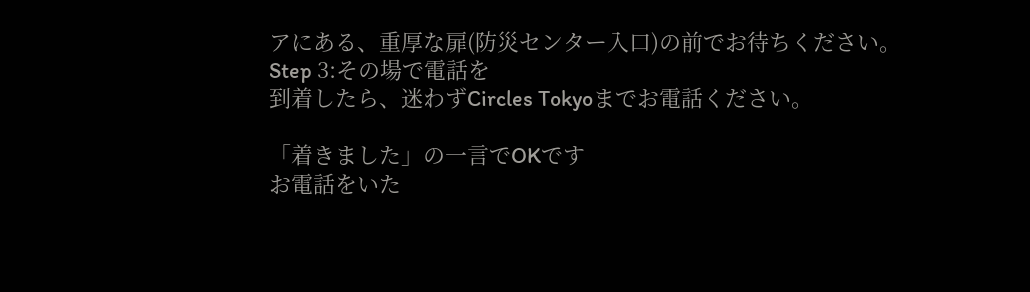アにある、重厚な扉(防災センター入口)の前でお待ちください。
Step 3:その場で電話を
到着したら、迷わずCircles Tokyoまでお電話ください。

「着きました」の一言でOKです
お電話をいた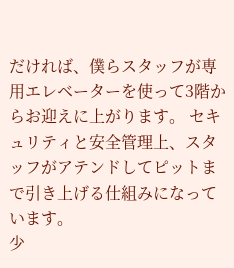だければ、僕らスタッフが専用エレベーターを使って3階からお迎えに上がります。 セキュリティと安全管理上、スタッフがアテンドしてピットまで引き上げる仕組みになっています。
少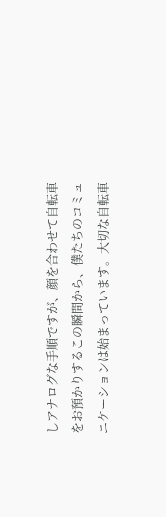しアナログな手順ですが、顔を合わせて自転車をお預かりするこの瞬間から、僕たちのコミュニケーションは始まっています。大切な自転車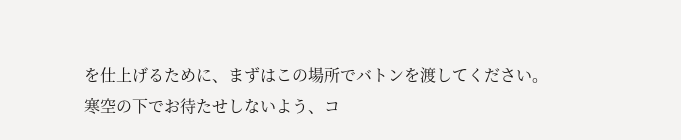を仕上げるために、まずはこの場所でバトンを渡してください。
寒空の下でお待たせしないよう、コ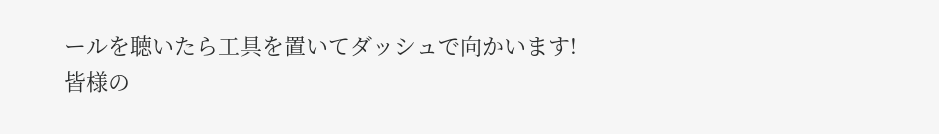ールを聴いたら工具を置いてダッシュで向かいます!
皆様の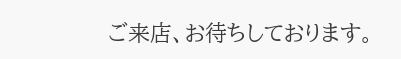ご来店、お待ちしております。